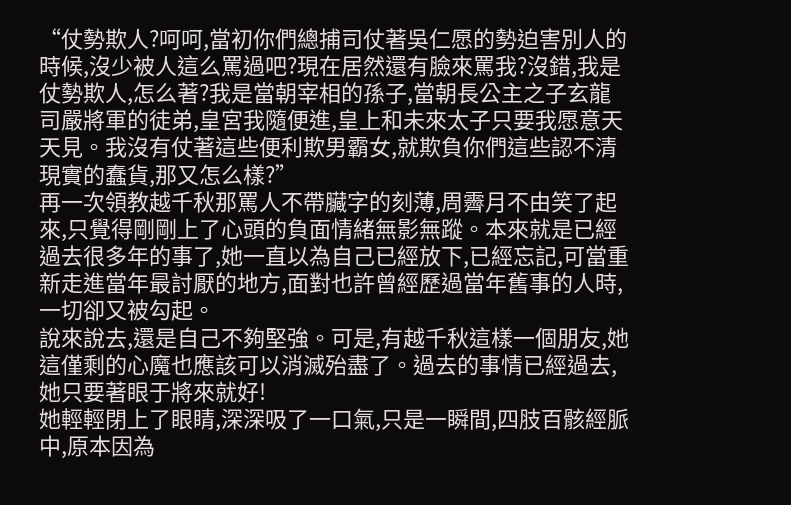“仗勢欺人?呵呵,當初你們總捕司仗著吳仁愿的勢迫害別人的時候,沒少被人這么罵過吧?現在居然還有臉來罵我?沒錯,我是仗勢欺人,怎么著?我是當朝宰相的孫子,當朝長公主之子玄龍司嚴將軍的徒弟,皇宮我隨便進,皇上和未來太子只要我愿意天天見。我沒有仗著這些便利欺男霸女,就欺負你們這些認不清現實的蠢貨,那又怎么樣?”
再一次領教越千秋那罵人不帶臟字的刻薄,周霽月不由笑了起來,只覺得剛剛上了心頭的負面情緒無影無蹤。本來就是已經過去很多年的事了,她一直以為自己已經放下,已經忘記,可當重新走進當年最討厭的地方,面對也許曾經歷過當年舊事的人時,一切卻又被勾起。
說來說去,還是自己不夠堅強。可是,有越千秋這樣一個朋友,她這僅剩的心魔也應該可以消滅殆盡了。過去的事情已經過去,她只要著眼于將來就好!
她輕輕閉上了眼睛,深深吸了一口氣,只是一瞬間,四肢百骸經脈中,原本因為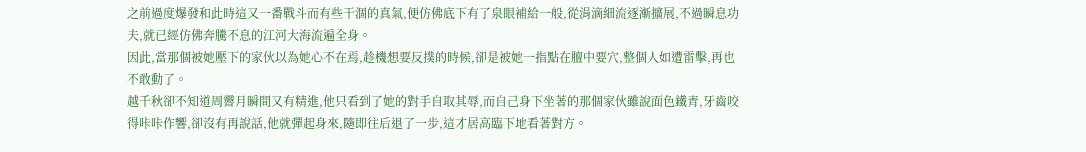之前過度爆發和此時這又一番戰斗而有些干涸的真氣,便仿佛底下有了泉眼補給一般,從涓滴細流逐漸擴展,不過瞬息功夫,就已經仿佛奔騰不息的江河大海流遍全身。
因此,當那個被她壓下的家伙以為她心不在焉,趁機想要反撲的時候,卻是被她一指點在膻中要穴,整個人如遭雷擊,再也不敢動了。
越千秋卻不知道周霽月瞬間又有精進,他只看到了她的對手自取其辱,而自己身下坐著的那個家伙雖說面色鐵青,牙齒咬得咔咔作響,卻沒有再說話,他就彈起身來,隨即往后退了一步,這才居高臨下地看著對方。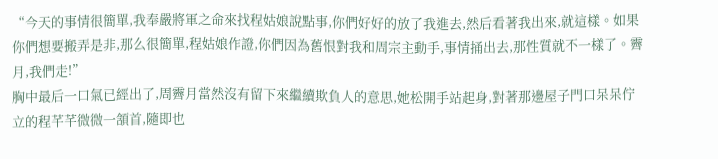“今天的事情很簡單,我奉嚴將軍之命來找程姑娘說點事,你們好好的放了我進去,然后看著我出來,就這樣。如果你們想要搬弄是非,那么很簡單,程姑娘作證,你們因為舊恨對我和周宗主動手,事情捅出去,那性質就不一樣了。霽月,我們走!”
胸中最后一口氣已經出了,周霽月當然沒有留下來繼續欺負人的意思,她松開手站起身,對著那邊屋子門口呆呆佇立的程芊芊微微一頷首,隨即也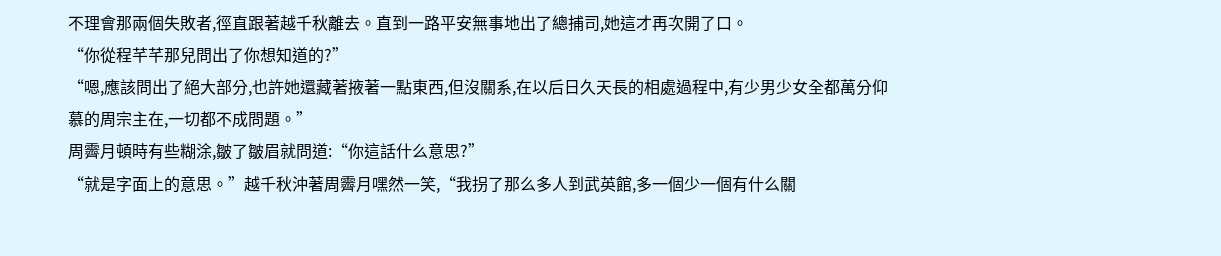不理會那兩個失敗者,徑直跟著越千秋離去。直到一路平安無事地出了總捕司,她這才再次開了口。
“你從程芊芊那兒問出了你想知道的?”
“嗯,應該問出了絕大部分,也許她還藏著掖著一點東西,但沒關系,在以后日久天長的相處過程中,有少男少女全都萬分仰慕的周宗主在,一切都不成問題。”
周霽月頓時有些糊涂,皺了皺眉就問道:“你這話什么意思?”
“就是字面上的意思。”越千秋沖著周霽月嘿然一笑,“我拐了那么多人到武英館,多一個少一個有什么關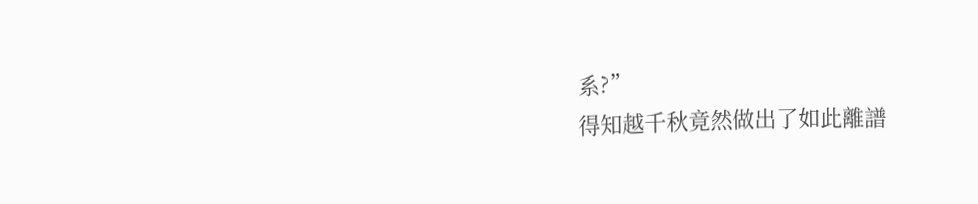系?”
得知越千秋竟然做出了如此離譜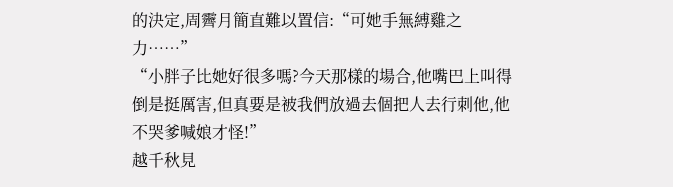的決定,周霽月簡直難以置信:“可她手無縛雞之力……”
“小胖子比她好很多嗎?今天那樣的場合,他嘴巴上叫得倒是挺厲害,但真要是被我們放過去個把人去行刺他,他不哭爹喊娘才怪!”
越千秋見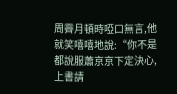周霽月頓時啞口無言,他就笑嘻嘻地說:“你不是都說服蕭京京下定決心,上書請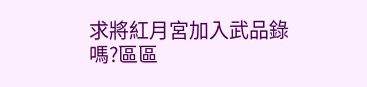求將紅月宮加入武品錄嗎?區區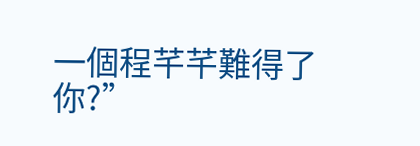一個程芊芊難得了你?”